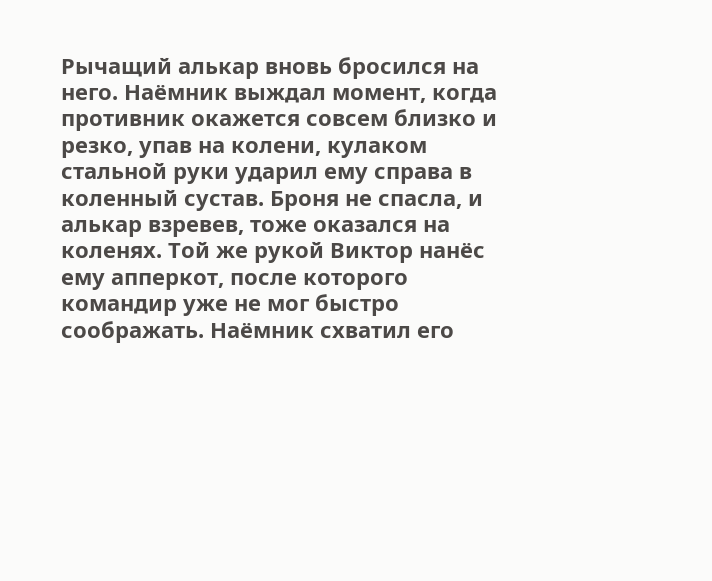Рычащий алькар вновь бросился на него. Наёмник выждал момент, когда противник окажется совсем близко и резко, упав на колени, кулаком стальной руки ударил ему справа в коленный сустав. Броня не спасла, и алькар взревев, тоже оказался на коленях. Той же рукой Виктор нанёс ему апперкот, после которого командир уже не мог быстро соображать. Наёмник схватил его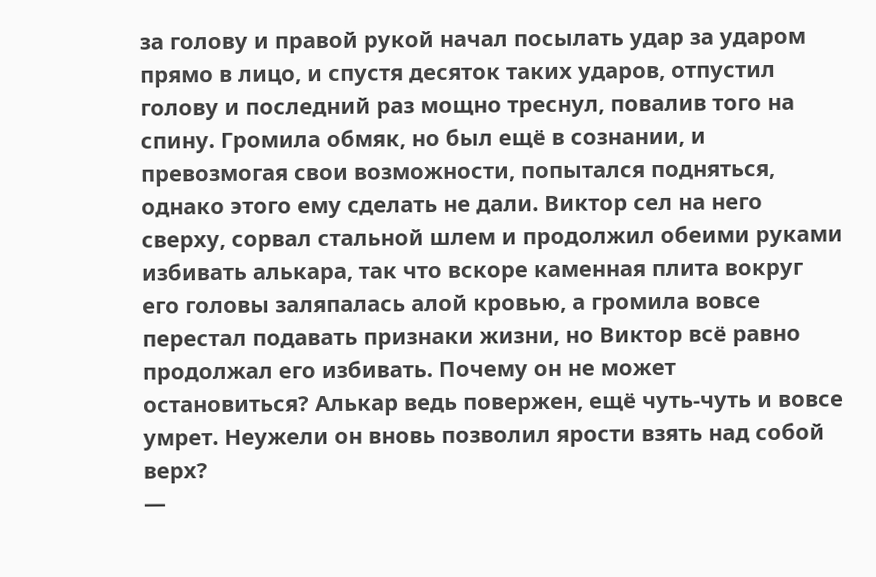за голову и правой рукой начал посылать удар за ударом прямо в лицо, и спустя десяток таких ударов, отпустил голову и последний раз мощно треснул, повалив того на спину. Громила обмяк, но был ещё в сознании, и превозмогая свои возможности, попытался подняться, однако этого ему сделать не дали. Виктор сел на него сверху, сорвал стальной шлем и продолжил обеими руками избивать алькара, так что вскоре каменная плита вокруг его головы заляпалась алой кровью, а громила вовсе перестал подавать признаки жизни, но Виктор всё равно продолжал его избивать. Почему он не может остановиться? Алькар ведь повержен, ещё чуть-чуть и вовсе умрет. Неужели он вновь позволил ярости взять над собой верх?
—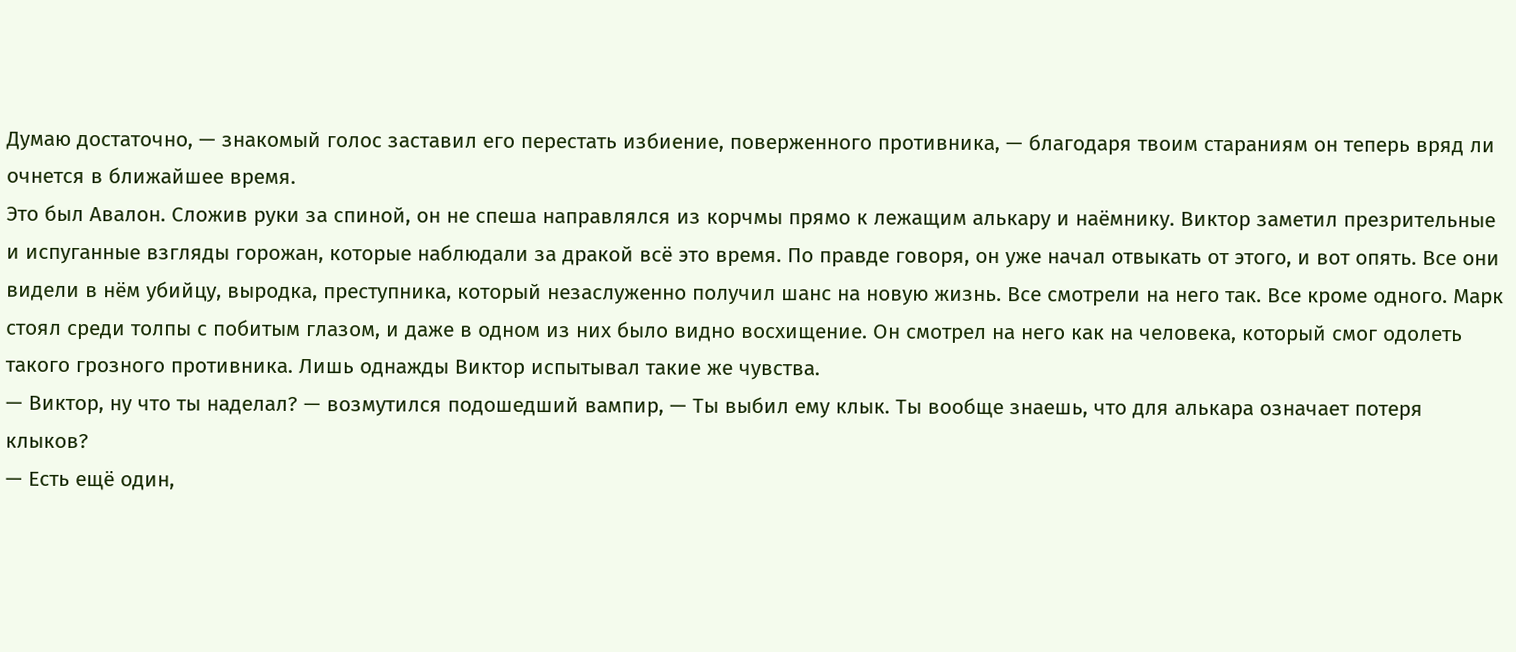Думаю достаточно, — знакомый голос заставил его перестать избиение, поверженного противника, — благодаря твоим стараниям он теперь вряд ли очнется в ближайшее время.
Это был Авалон. Сложив руки за спиной, он не спеша направлялся из корчмы прямо к лежащим алькару и наёмнику. Виктор заметил презрительные и испуганные взгляды горожан, которые наблюдали за дракой всё это время. По правде говоря, он уже начал отвыкать от этого, и вот опять. Все они видели в нём убийцу, выродка, преступника, который незаслуженно получил шанс на новую жизнь. Все смотрели на него так. Все кроме одного. Марк стоял среди толпы с побитым глазом, и даже в одном из них было видно восхищение. Он смотрел на него как на человека, который смог одолеть такого грозного противника. Лишь однажды Виктор испытывал такие же чувства.
— Виктор, ну что ты наделал? — возмутился подошедший вампир, — Ты выбил ему клык. Ты вообще знаешь, что для алькара означает потеря клыков?
— Есть ещё один,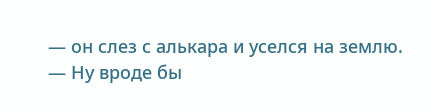— он слез с алькара и уселся на землю.
— Ну вроде бы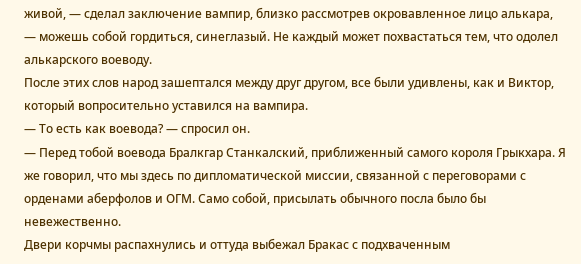живой, — сделал заключение вампир, близко рассмотрев окровавленное лицо алькара, — можешь собой гордиться, синеглазый. Не каждый может похвастаться тем, что одолел алькарского воеводу.
После этих слов народ зашептался между друг другом, все были удивлены, как и Виктор, который вопросительно уставился на вампира.
— То есть как воевода? — спросил он.
— Перед тобой воевода Бралкгар Станкалский, приближенный самого короля Грыкхара. Я же говорил, что мы здесь по дипломатической миссии, связанной с переговорами с орденами аберфолов и ОГМ. Само собой, присылать обычного посла было бы невежественно.
Двери корчмы распахнулись и оттуда выбежал Бракас с подхваченным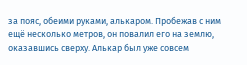за пояс, обеими руками, алькаром. Пробежав с ним ещё несколько метров, он повалил его на землю, оказавшись сверху. Алькар был уже совсем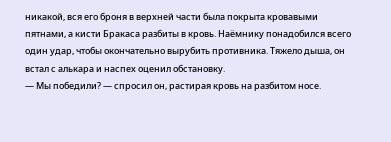никакой, вся его броня в верхней части была покрыта кровавыми пятнами, а кисти Бракаса разбиты в кровь. Наёмнику понадобился всего один удар, чтобы окончательно вырубить противника. Тяжело дыша, он встал с алькара и наспех оценил обстановку.
— Мы победили? — спросил он, растирая кровь на разбитом носе.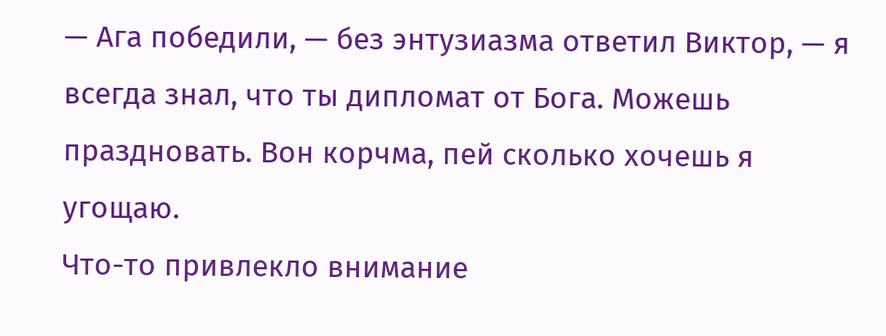— Ага победили, — без энтузиазма ответил Виктор, — я всегда знал, что ты дипломат от Бога. Можешь праздновать. Вон корчма, пей сколько хочешь я угощаю.
Что-то привлекло внимание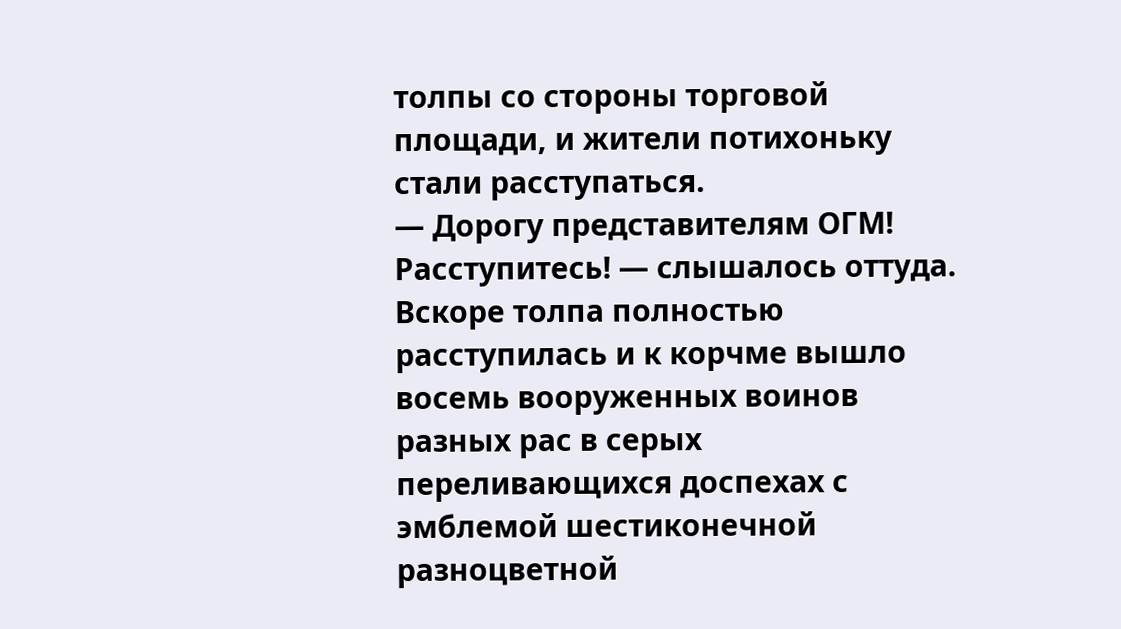толпы со стороны торговой площади, и жители потихоньку стали расступаться.
— Дорогу представителям ОГМ! Расступитесь! — слышалось оттуда.
Вскоре толпа полностью расступилась и к корчме вышло восемь вооруженных воинов разных рас в серых переливающихся доспехах с эмблемой шестиконечной разноцветной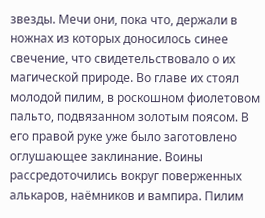звезды. Мечи они, пока что, держали в ножнах из которых доносилось синее свечение, что свидетельствовало о их магической природе. Во главе их стоял молодой пилим, в роскошном фиолетовом пальто, подвязанном золотым поясом. В его правой руке уже было заготовлено оглушающее заклинание. Воины рассредоточились вокруг поверженных алькаров, наёмников и вампира. Пилим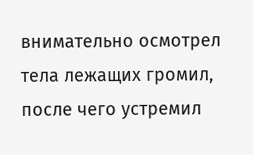внимательно осмотрел тела лежащих громил, после чего устремил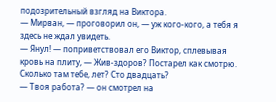подозрительный взгляд на Виктора.
— Мирван, — проговорил он, — уж кого-кого, а тебя я здесь не ждал увидеть.
— Янул! — поприветствовал его Виктор, сплевывая кровь на плиту, — Жив-здоров? Постарел как смотрю. Сколько там тебе, лет? Сто двадцать?
— Твоя работа? — он смотрел на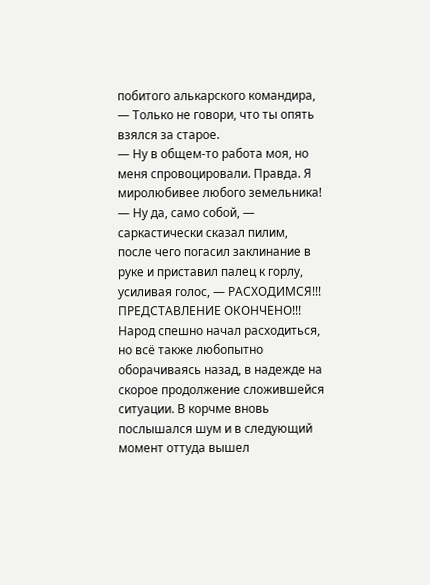побитого алькарского командира, — Только не говори, что ты опять взялся за старое.
— Ну в общем-то работа моя, но меня спровоцировали. Правда. Я миролюбивее любого земельника!
— Ну да, само собой, — саркастически сказал пилим, после чего погасил заклинание в руке и приставил палец к горлу, усиливая голос, — РАСХОДИМСЯ!!! ПРЕДСТАВЛЕНИЕ ОКОНЧЕНО!!!
Народ спешно начал расходиться, но всё также любопытно оборачиваясь назад, в надежде на скорое продолжение сложившейся ситуации. В корчме вновь послышался шум и в следующий момент оттуда вышел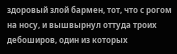здоровый злой бармен, тот, что с рогом на носу, и вышвырнул оттуда троих дебоширов, один из которых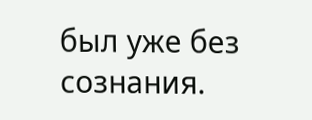был уже без сознания.